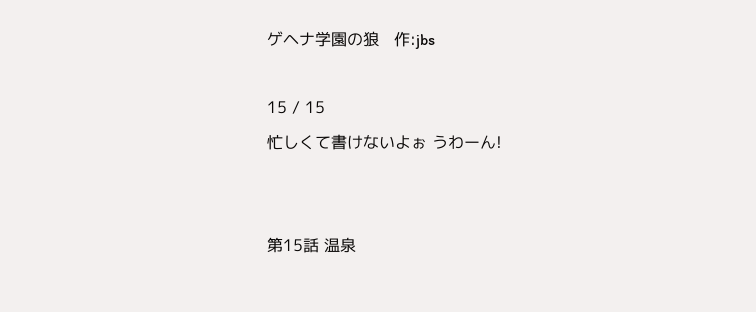ゲヘナ学園の狼   作:jbs

15 / 15
忙しくて書けないよぉ うわーん!


第15話 温泉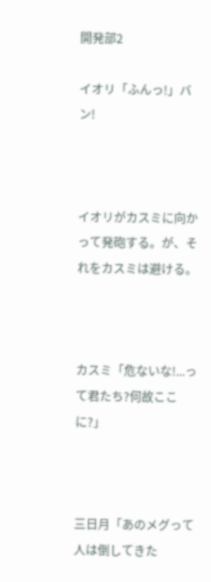開発部2

イオリ「ふんっ!」バン!



イオリがカスミに向かって発砲する。が、それをカスミは避ける。



カスミ「危ないな!...って君たち?何故ここに?」



三日月「あのメグって人は倒してきた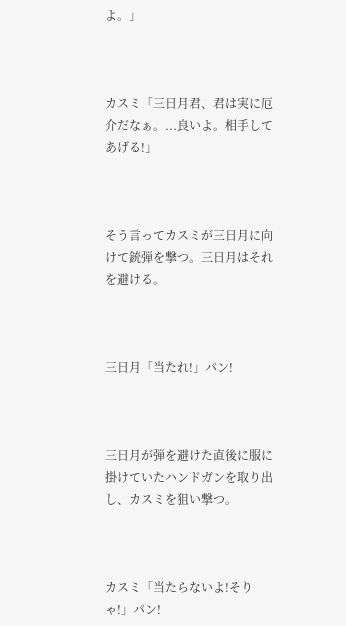よ。」



カスミ「三日月君、君は実に厄介だなぁ。...良いよ。相手してあげる!」



そう言ってカスミが三日月に向けて銃弾を撃つ。三日月はそれを避ける。



三日月「当たれ!」パン!



三日月が弾を避けた直後に服に掛けていたハンドガンを取り出し、カスミを狙い撃つ。



カスミ「当たらないよ!そりゃ!」パン!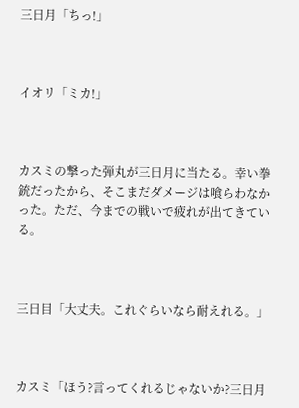三日月「ちっ!」



イオリ「ミカ!」



カスミの撃った弾丸が三日月に当たる。幸い拳銃だったから、そこまだダメージは喰らわなかった。ただ、今までの戦いで疲れが出てきている。



三日目「大丈夫。これぐらいなら耐えれる。」



カスミ「ほう?言ってくれるじゃないか?三日月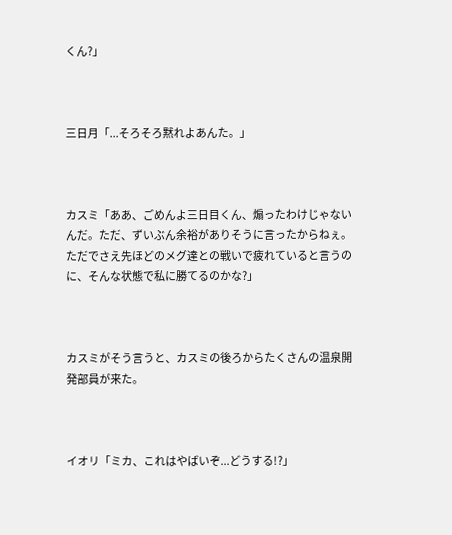くん?」



三日月「...そろそろ黙れよあんた。」



カスミ「ああ、ごめんよ三日目くん、煽ったわけじゃないんだ。ただ、ずいぶん余裕がありそうに言ったからねぇ。ただでさえ先ほどのメグ達との戦いで疲れていると言うのに、そんな状態で私に勝てるのかな?」



カスミがそう言うと、カスミの後ろからたくさんの温泉開発部員が来た。



イオリ「ミカ、これはやばいぞ...どうする!?」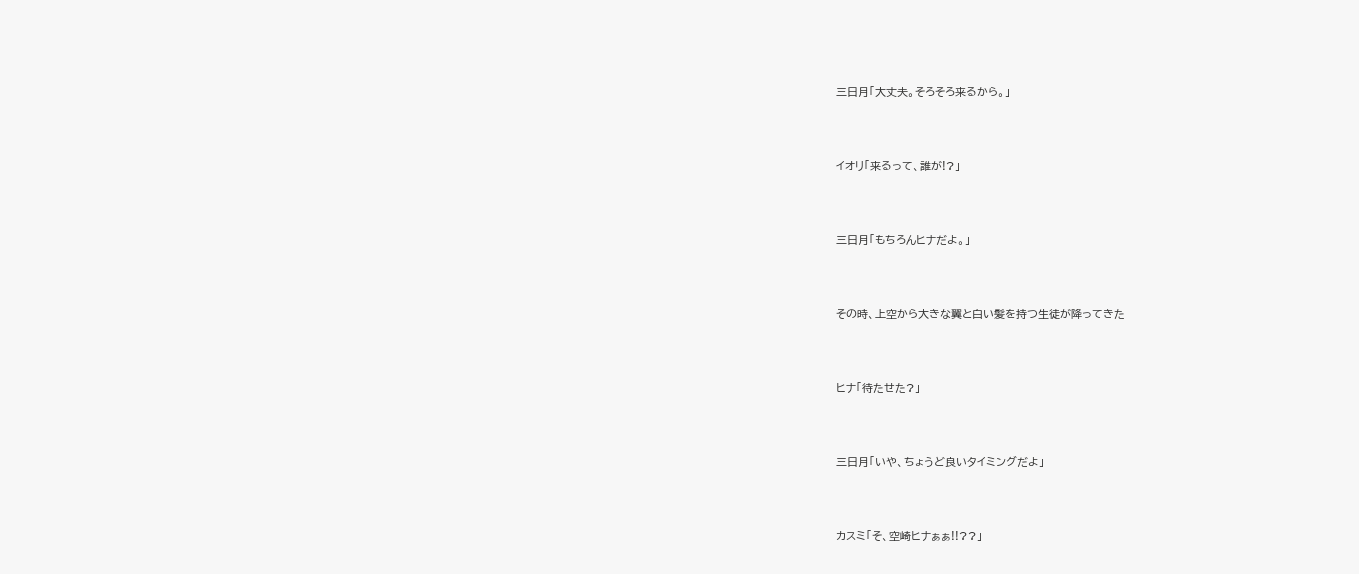三日月「大丈夫。そろそろ来るから。」



イオリ「来るって、誰が!?」



三日月「もちろんヒナだよ。」



その時、上空から大きな翼と白い髪を持つ生徒が降ってきた



ヒナ「待たせた?」



三日月「いや、ちょうど良いタイミングだよ」



カスミ「そ、空崎ヒナぁぁ!!??」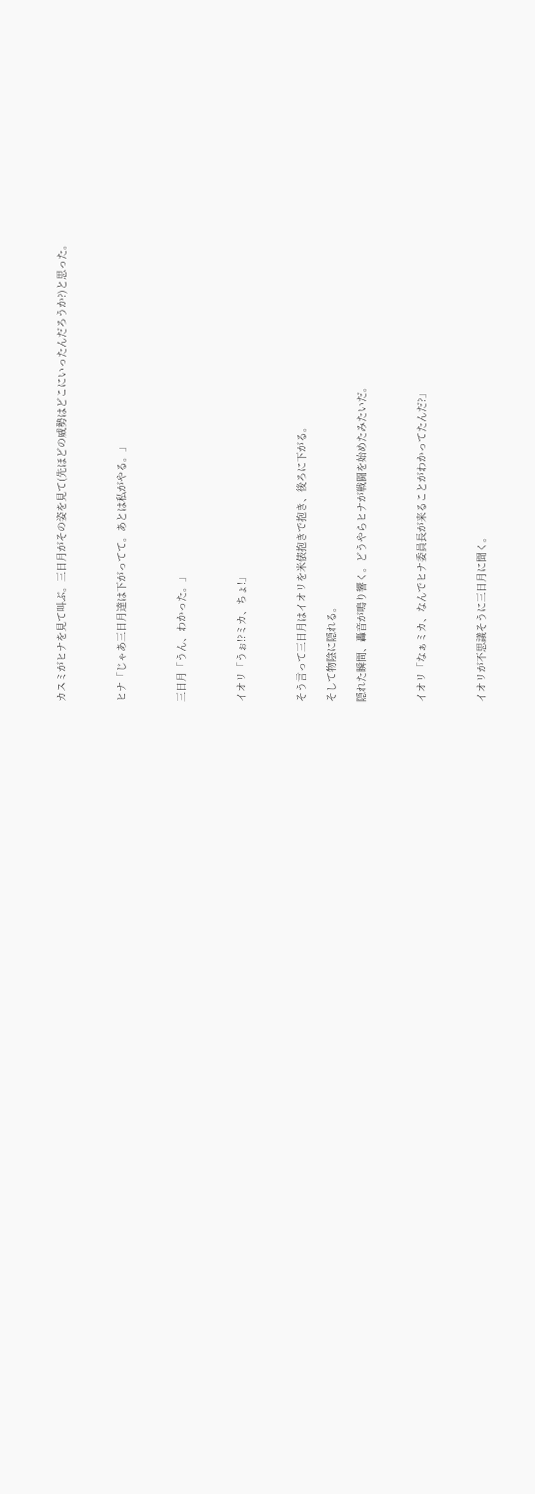カスミがヒナを見て叫ぶ。三日月がその姿を見て(先ほどの威勢はどこにいったんだろうか?)と思った。



ヒナ「じゃあ三日月達は下がってて。あとは私がやる。」



三日月「うん、わかった。」



イオリ「うぉ!?ミカ、ちょ!」



そう言って三日月はイオリを米俵抱きで抱き、後ろに下がる。

そして物陰に隠れる。

隠れた瞬間、轟音が鳴り響く。どうやらヒナが戦闘を始めたみたいだ。



イオリ「なぁミカ、なんでヒナ委員長が来ることがわかってたんだ?」



イオリが不思議そうに三日月に聞く。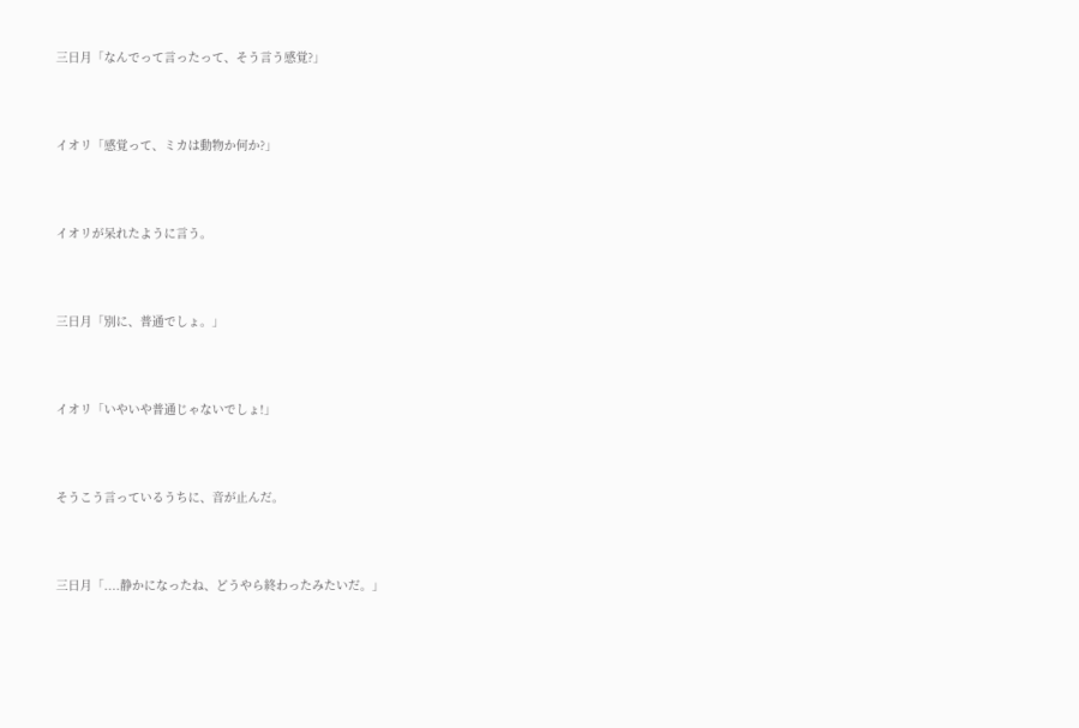三日月「なんでって言ったって、そう言う感覚?」



イオリ「感覚って、ミカは動物か何か?」



イオリが呆れたように言う。



三日月「別に、普通でしょ。」



イオリ「いやいや普通じゃないでしょ!」



そうこう言っているうちに、音が止んだ。



三日月「....静かになったね、どうやら終わったみたいだ。」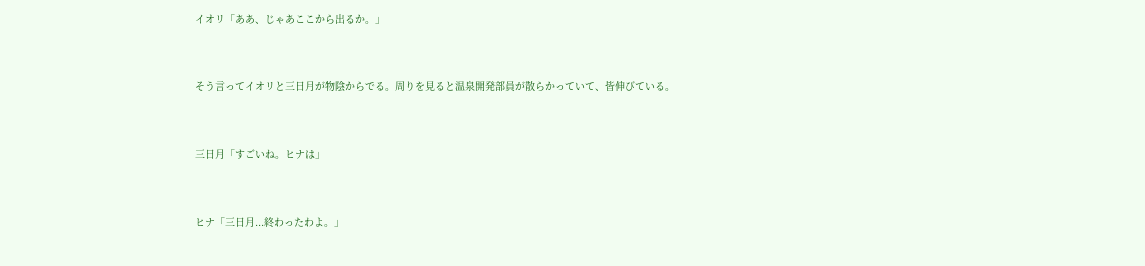イオリ「ああ、じゃあここから出るか。」



そう言ってイオリと三日月が物陰からでる。周りを見ると温泉開発部員が散らかっていて、皆伸びている。



三日月「すごいね。ヒナは」



ヒナ「三日月...終わったわよ。」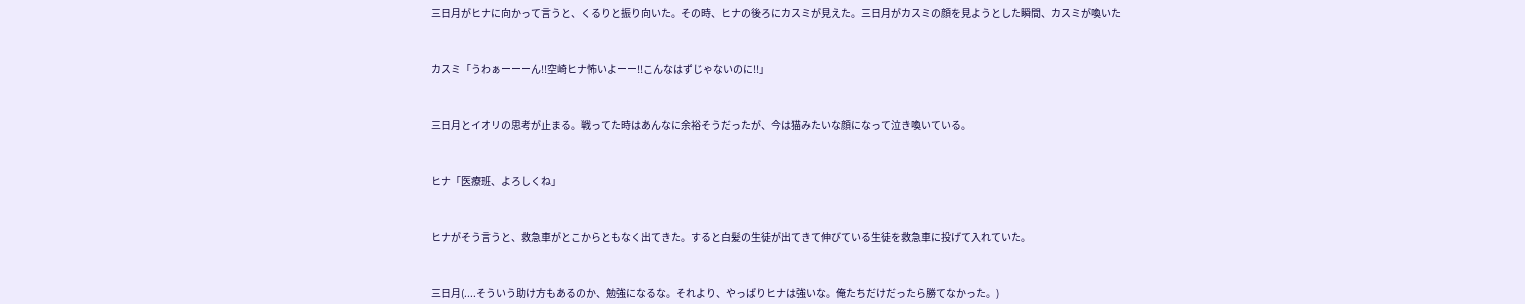三日月がヒナに向かって言うと、くるりと振り向いた。その時、ヒナの後ろにカスミが見えた。三日月がカスミの顔を見ようとした瞬間、カスミが喚いた



カスミ「うわぁーーーん!!空崎ヒナ怖いよーー!!こんなはずじゃないのに!!」



三日月とイオリの思考が止まる。戦ってた時はあんなに余裕そうだったが、今は猫みたいな顔になって泣き喚いている。



ヒナ「医療班、よろしくね」



ヒナがそう言うと、救急車がとこからともなく出てきた。すると白髪の生徒が出てきて伸びている生徒を救急車に投げて入れていた。



三日月(....そういう助け方もあるのか、勉強になるな。それより、やっぱりヒナは強いな。俺たちだけだったら勝てなかった。)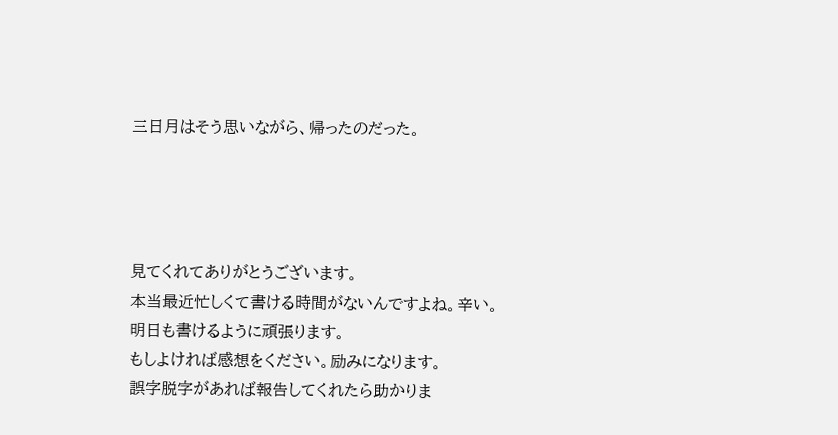三日月はそう思いながら、帰ったのだった。




見てくれてありがとうございます。
本当最近忙しくて書ける時間がないんですよね。辛い。
明日も書けるように頑張ります。
もしよければ感想をください。励みになります。
誤字脱字があれば報告してくれたら助かりま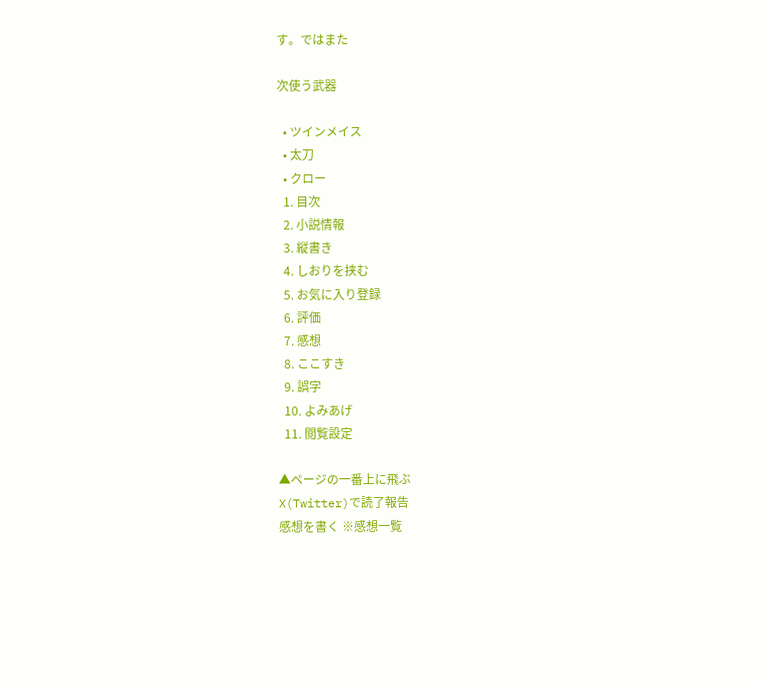す。ではまた

次使う武器

  • ツインメイス
  • 太刀
  • クロー
  1. 目次
  2. 小説情報
  3. 縦書き
  4. しおりを挟む
  5. お気に入り登録
  6. 評価
  7. 感想
  8. ここすき
  9. 誤字
  10. よみあげ
  11. 閲覧設定

▲ページの一番上に飛ぶ
X(Twitter)で読了報告
感想を書く ※感想一覧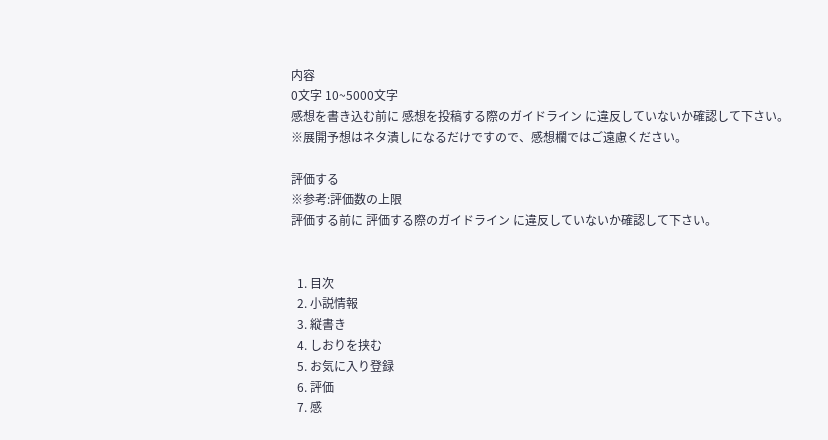内容
0文字 10~5000文字
感想を書き込む前に 感想を投稿する際のガイドライン に違反していないか確認して下さい。
※展開予想はネタ潰しになるだけですので、感想欄ではご遠慮ください。

評価する
※参考:評価数の上限
評価する前に 評価する際のガイドライン に違反していないか確認して下さい。


  1. 目次
  2. 小説情報
  3. 縦書き
  4. しおりを挟む
  5. お気に入り登録
  6. 評価
  7. 感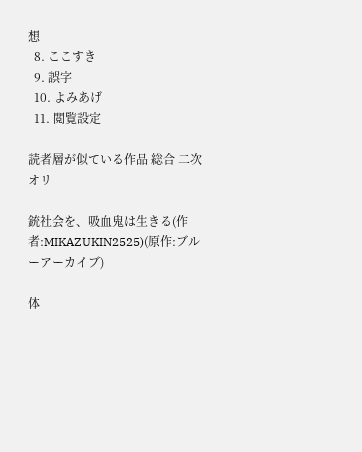想
  8. ここすき
  9. 誤字
  10. よみあげ
  11. 閲覧設定

読者層が似ている作品 総合 二次 オリ

銃社会を、吸血鬼は生きる(作者:MIKAZUKIN2525)(原作:ブルーアーカイブ)

体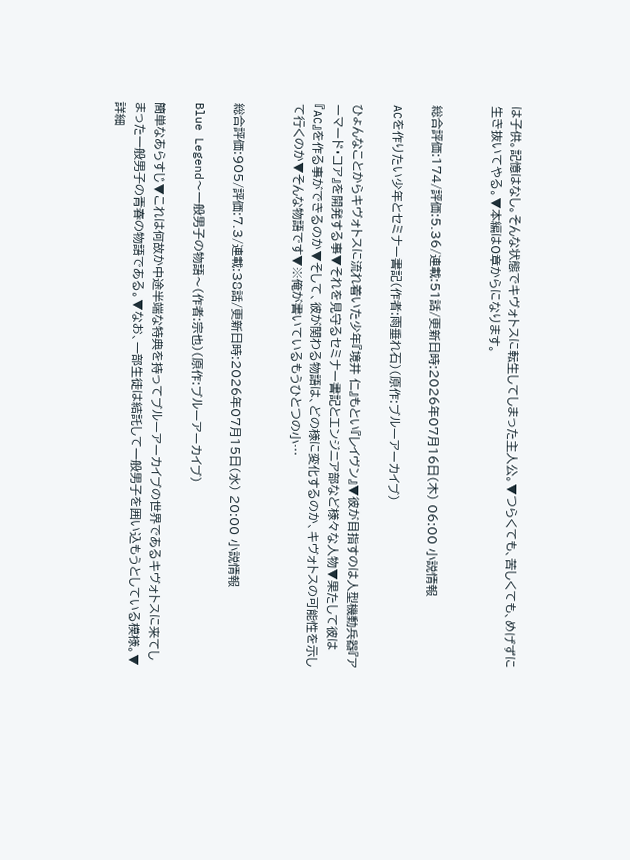は子供。記憶はなし。そんな状態でキヴォトスに転生してしまった主人公。▼つらくても、苦しくても、めげずに生き抜いてやる。▼本編は0章からになります。


総合評価:174/評価:5.36/連載:51話/更新日時:2026年07月16日(木) 06:00 小説情報

ACを作りたい少年とセミナー書記(作者:雨垂れ石)(原作:ブルーアーカイブ)

ひょんなことからキヴォトスに流れ着いた少年『境井 仁』もとい『レイヴン』▼彼が目指すのは人型機動兵器『アーマード・コア』を開発する事▼それを見守るセミナー書記とエンジニア部など様々な人物▼果たして彼は『AC』を作る事ができるのか▼そして、彼が関わる物語は、どの様に変化するのか、キヴォトスの可能性を示して行くのか▼そんな物語です▼※俺が書いているもうひとつの小…


総合評価:905/評価:7.3/連載:38話/更新日時:2026年07月15日(水) 20:00 小説情報

Blue Legend〜一般男子の物語〜(作者:宗也)(原作:ブルーアーカイブ)

簡単なあらすじ▼これは何故か中途半端な特典を持ってブルーアーカイブの世界であるキヴォトスに来てしまった一般男子の青春の物語である。▼なお、一部生徒は結託して一般男子を囲い込もうとしている模様。▼詳細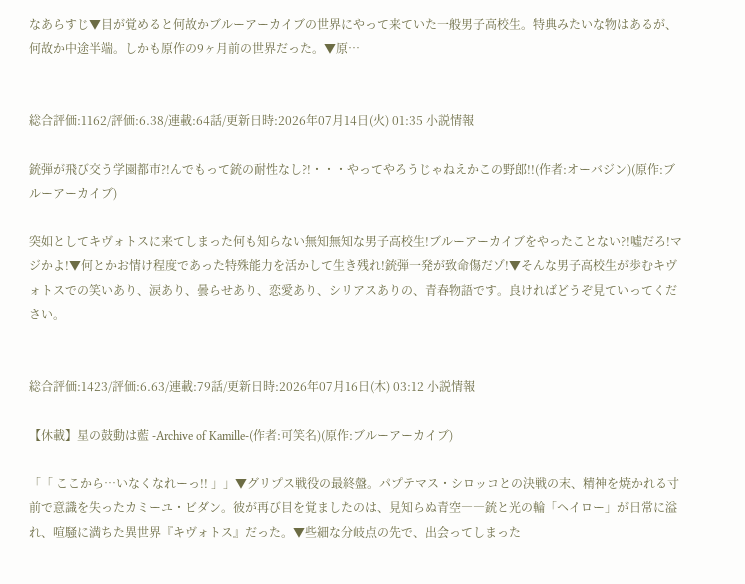なあらすじ▼目が覚めると何故かブルーアーカイブの世界にやって来ていた一般男子高校生。特典みたいな物はあるが、何故か中途半端。しかも原作の9ヶ月前の世界だった。▼原…


総合評価:1162/評価:6.38/連載:64話/更新日時:2026年07月14日(火) 01:35 小説情報

銃弾が飛び交う学園都市?!んでもって銃の耐性なし?!・・・やってやろうじゃねえかこの野郎!!(作者:オーバジン)(原作:ブルーアーカイブ)

突如としてキヴォトスに来てしまった何も知らない無知無知な男子高校生!ブルーアーカイブをやったことない?!噓だろ!マジかよ!▼何とかお情け程度であった特殊能力を活かして生き残れ!銃弾一発が致命傷だゾ!▼そんな男子高校生が歩むキヴォトスでの笑いあり、涙あり、曇らせあり、恋愛あり、シリアスありの、青春物語です。良ければどうぞ見ていってください。


総合評価:1423/評価:6.63/連載:79話/更新日時:2026年07月16日(木) 03:12 小説情報

【休載】星の鼓動は藍 -Archive of Kamille-(作者:可笑名)(原作:ブルーアーカイブ)

「「 ここから…いなくなれーっ!! 」」▼グリプス戦役の最終盤。パプテマス・シロッコとの決戦の末、精神を焼かれる寸前で意識を失ったカミーユ・ビダン。彼が再び目を覚ましたのは、見知らぬ青空――銃と光の輪「ヘイロー」が日常に溢れ、喧騒に満ちた異世界『キヴォトス』だった。▼些細な分岐点の先で、出会ってしまった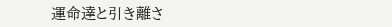運命達と引き離さ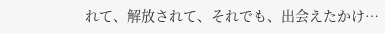れて、解放されて、それでも、出会えたかけ…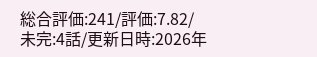総合評価:241/評価:7.82/未完:4話/更新日時:2026年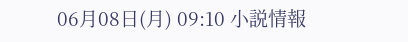06月08日(月) 09:10 小説情報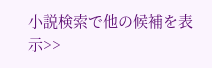小説検索で他の候補を表示>>